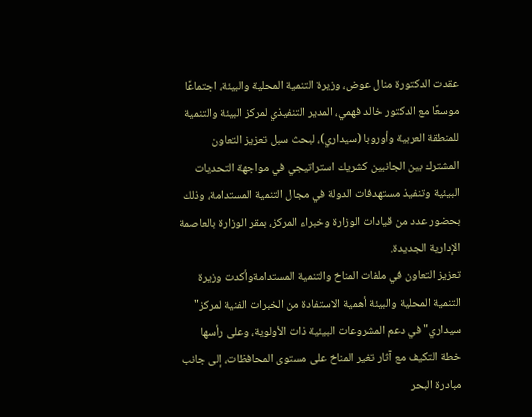عقدت الدكتورة منال عوض، وزيرة التنمية المحلية والبيئة، اجتماعًا موسعًا مع الدكتور خالد فهمي، المدير التنفيذي لمركز البيئة والتنمية للمنطقة العربية وأوروبا (سيداري)، لبحث سبل تعزيز التعاون المشترك بين الجانبين كشريك استراتيجي في مواجهة التحديات البيئية وتنفيذ مستهدفات الدولة في مجال التنمية المستدامة، وذلك بحضور عدد من قيادات الوزارة وخبراء المركز، بمقر الوزارة بالعاصمة الإدارية الجديدة.
تعزيز التعاون في ملفات المناخ والتنمية المستدامةوأكدت وزيرة التنمية المحلية والبيئة أهمية الاستفادة من الخبرات الفنية لمركز" سيداري" في دعم المشروعات البيئية ذات الأولوية، وعلى رأسها خطة التكيف مع آثار تغير المناخ على مستوى المحافظات، إلى جانب مبادرة البحر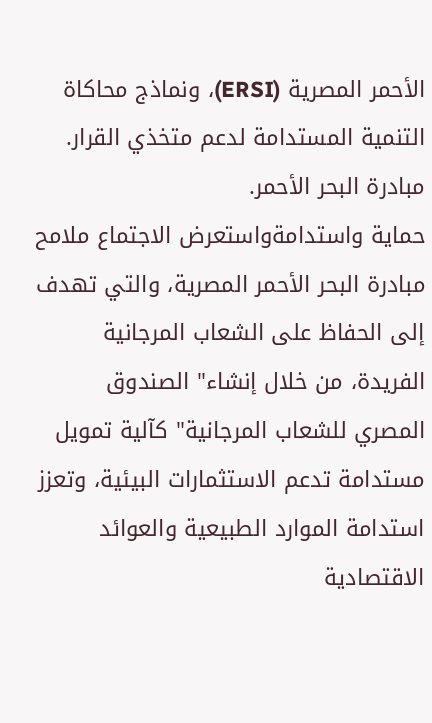الأحمر المصرية (ERSI)، ونماذج محاكاة التنمية المستدامة لدعم متخذي القرار.
مبادرة البحر الأحمر.
حماية واستدامةواستعرض الاجتماع ملامح مبادرة البحر الأحمر المصرية، والتي تهدف إلى الحفاظ على الشعاب المرجانية الفريدة، من خلال إنشاء" الصندوق المصري للشعاب المرجانية" كآلية تمويل مستدامة تدعم الاستثمارات البيئية، وتعزز استدامة الموارد الطبيعية والعوائد الاقتصادية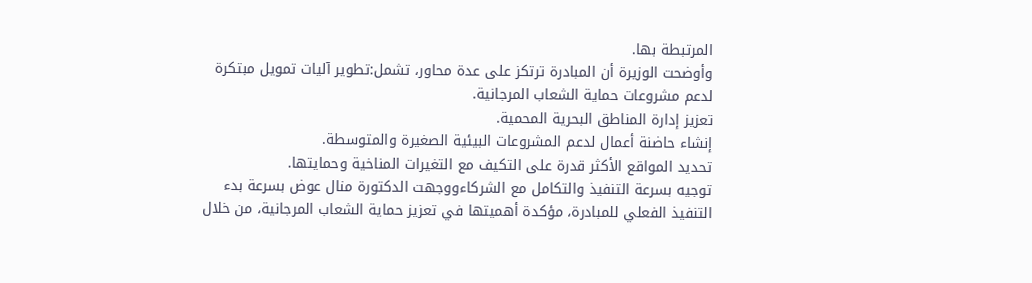المرتبطة بها.
وأوضحت الوزيرة أن المبادرة ترتكز على عدة محاور، تشمل:تطوير آليات تمويل مبتكرة لدعم مشروعات حماية الشعاب المرجانية.
تعزيز إدارة المناطق البحرية المحمية.
إنشاء حاضنة أعمال لدعم المشروعات البيئية الصغيرة والمتوسطة.
تحديد المواقع الأكثر قدرة على التكيف مع التغيرات المناخية وحمايتها.
توجيه بسرعة التنفيذ والتكامل مع الشركاءووجهت الدكتورة منال عوض بسرعة بدء التنفيذ الفعلي للمبادرة، مؤكدة أهميتها في تعزيز حماية الشعاب المرجانية، من خلال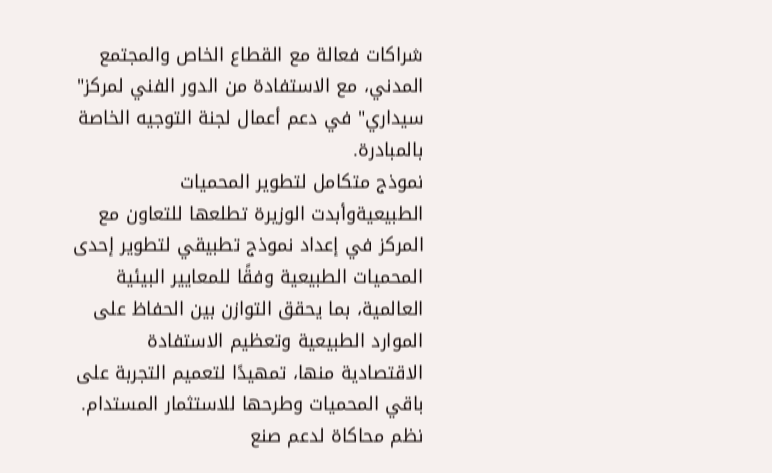شراكات فعالة مع القطاع الخاص والمجتمع المدني، مع الاستفادة من الدور الفني لمركز" سيداري" في دعم أعمال لجنة التوجيه الخاصة بالمبادرة.
نموذج متكامل لتطوير المحميات الطبيعيةوأبدت الوزيرة تطلعها للتعاون مع المركز في إعداد نموذج تطبيقي لتطوير إحدى المحميات الطبيعية وفقًا للمعايير البيئية العالمية، بما يحقق التوازن بين الحفاظ على الموارد الطبيعية وتعظيم الاستفادة الاقتصادية منها، تمهيدًا لتعميم التجربة على باقي المحميات وطرحها للاستثمار المستدام.
نظم محاكاة لدعم صنع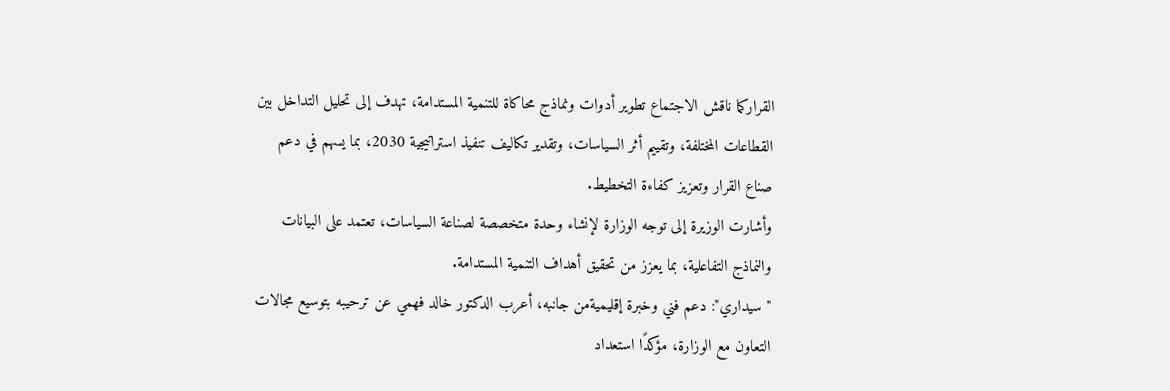القراركما ناقش الاجتماع تطوير أدوات ونماذج محاكاة للتنمية المستدامة، تهدف إلى تحليل التداخل بين القطاعات المختلفة، وتقييم أثر السياسات، وتقدير تكاليف تنفيذ استراتيجية 2030، بما يسهم في دعم صناع القرار وتعزيز كفاءة التخطيط.
وأشارت الوزيرة إلى توجه الوزارة لإنشاء وحدة متخصصة لصناعة السياسات، تعتمد على البيانات والنماذج التفاعلية، بما يعزز من تحقيق أهداف التنمية المستدامة.
" سيداري": دعم فني وخبرة إقليميةمن جانبه، أعرب الدكتور خالد فهمي عن ترحيبه بتوسيع مجالات التعاون مع الوزارة، مؤكدًا استعداد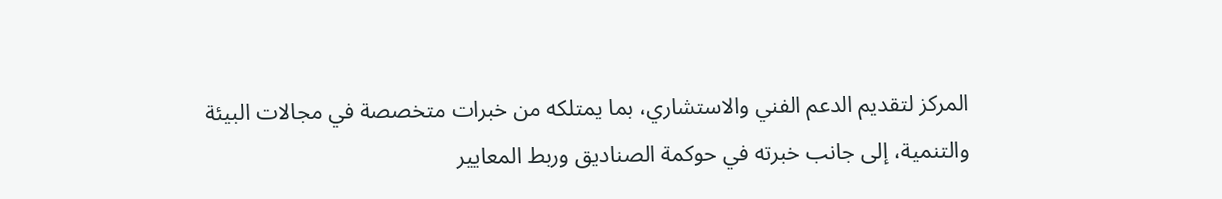المركز لتقديم الدعم الفني والاستشاري، بما يمتلكه من خبرات متخصصة في مجالات البيئة والتنمية، إلى جانب خبرته في حوكمة الصناديق وربط المعايير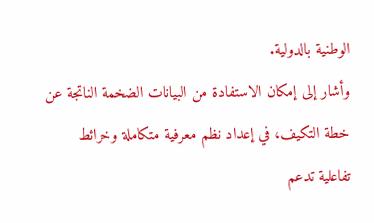الوطنية بالدولية.
وأشار إلى إمكان الاستفادة من البيانات الضخمة الناتجة عن خطة التكيف، في إعداد نظم معرفية متكاملة وخرائط تفاعلية تدعم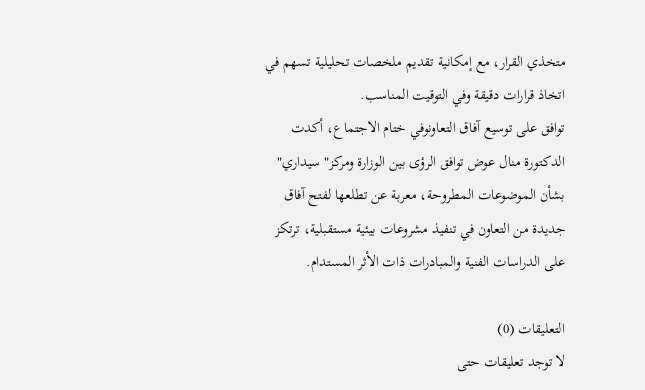متخذي القرار، مع إمكانية تقديم ملخصات تحليلية تسهم في اتخاذ قرارات دقيقة وفي التوقيت المناسب.
توافق على توسيع آفاق التعاونوفي ختام الاجتماع، أكدت الدكتورة منال عوض توافق الرؤى بين الوزارة ومركز" سيداري" بشأن الموضوعات المطروحة، معربة عن تطلعها لفتح آفاق جديدة من التعاون في تنفيذ مشروعات بيئية مستقبلية، ترتكز على الدراسات الفنية والمبادرات ذات الأثر المستدام.

التعليقات (0)
لا توجد تعليقات حتى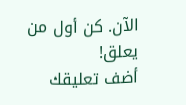الآن. كن أول من يعلق!
أضف تعليقك